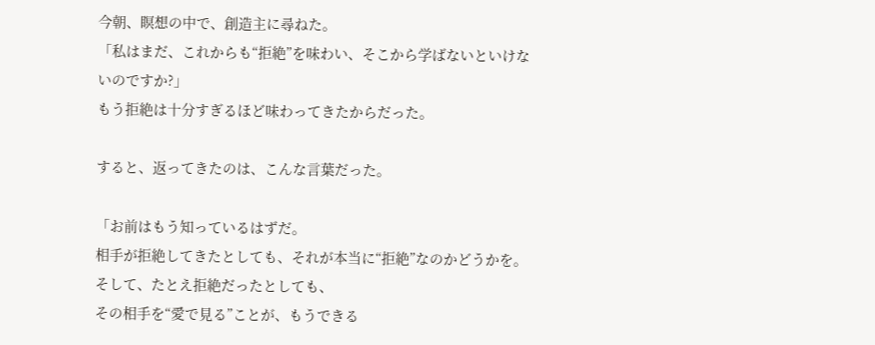今朝、瞑想の中で、創造主に尋ねた。
「私はまだ、これからも“拒絶”を味わい、そこから学ばないといけないのですか?」
もう拒絶は十分すぎるほど味わってきたからだった。

すると、返ってきたのは、こんな言葉だった。

「お前はもう知っているはずだ。
相手が拒絶してきたとしても、それが本当に“拒絶”なのかどうかを。
そして、たとえ拒絶だったとしても、
その相手を“愛で見る”ことが、もうできる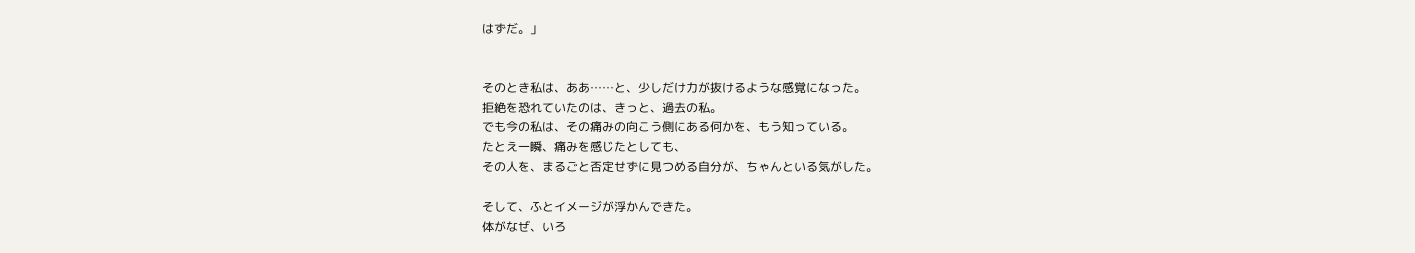はずだ。」


そのとき私は、ああ……と、少しだけ力が抜けるような感覚になった。
拒絶を恐れていたのは、きっと、過去の私。
でも今の私は、その痛みの向こう側にある何かを、もう知っている。
たとえ一瞬、痛みを感じたとしても、
その人を、まるごと否定せずに見つめる自分が、ちゃんといる気がした。

そして、ふとイメージが浮かんできた。
体がなぜ、いろ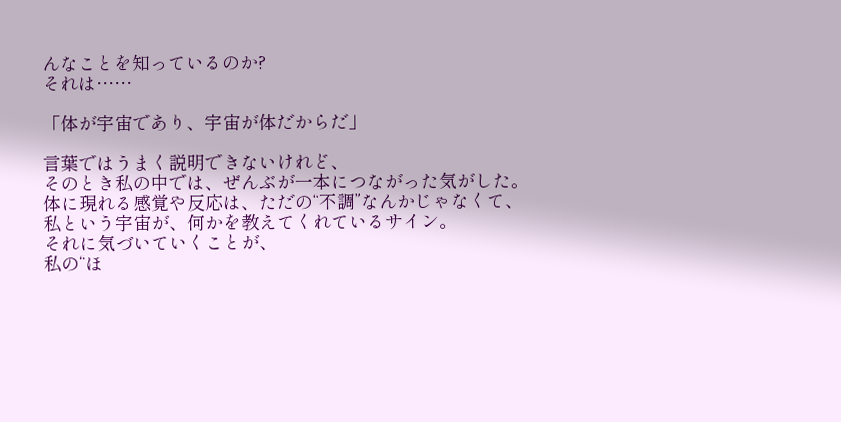んなことを知っているのか?
それは……

「体が宇宙であり、宇宙が体だからだ」

言葉ではうまく説明できないけれど、
そのとき私の中では、ぜんぶが一本につながった気がした。
体に現れる感覚や反応は、ただの“不調”なんかじゃなくて、
私という宇宙が、何かを教えてくれているサイン。
それに気づいていくことが、
私の“ほ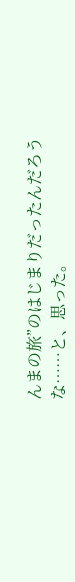んまの旅”のはじまりだったんだろうな……と、思った。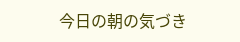今日の朝の気づき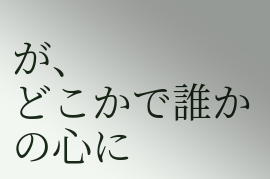が、
どこかで誰かの心に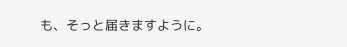も、そっと届きますように。